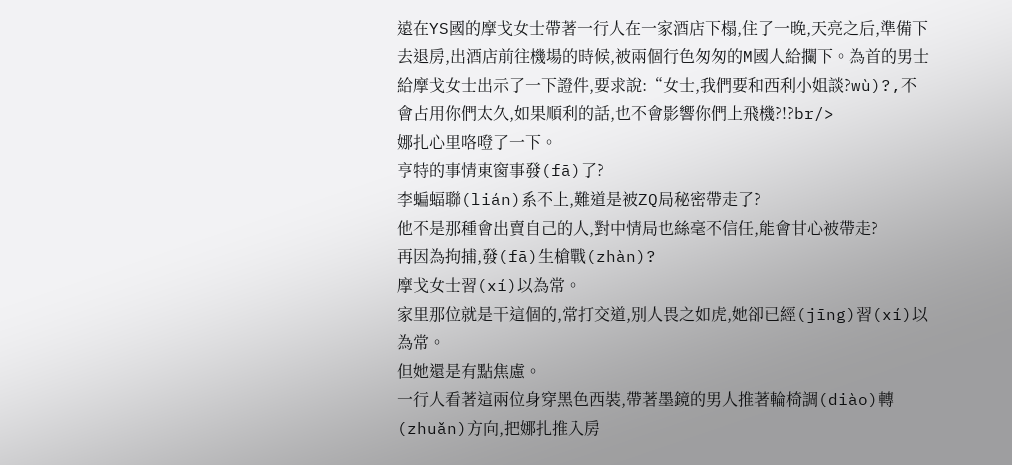遠在YS國的摩戈女士帶著一行人在一家酒店下榻,住了一晚,天亮之后,準備下去退房,出酒店前往機場的時候,被兩個行色匆匆的M國人給攔下。為首的男士給摩戈女士出示了一下證件,要求說:“女士,我們要和西利小姐談?wù)?,不會占用你們太久,如果順利的話,也不會影響你們上飛機?!?br/>
娜扎心里咯噔了一下。
亨特的事情東窗事發(fā)了?
李蝙蝠聯(lián)系不上,難道是被ZQ局秘密帶走了?
他不是那種會出賣自己的人,對中情局也絲毫不信任,能會甘心被帶走?
再因為拘捕,發(fā)生槍戰(zhàn)?
摩戈女士習(xí)以為常。
家里那位就是干這個的,常打交道,別人畏之如虎,她卻已經(jīng)習(xí)以為常。
但她還是有點焦慮。
一行人看著這兩位身穿黑色西裝,帶著墨鏡的男人推著輪椅調(diào)轉(zhuǎn)方向,把娜扎推入房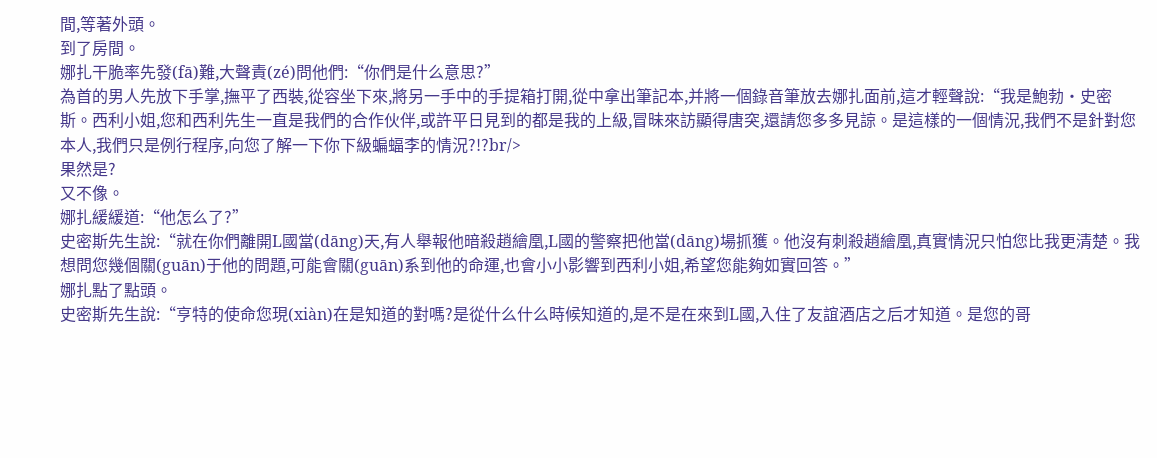間,等著外頭。
到了房間。
娜扎干脆率先發(fā)難,大聲責(zé)問他們:“你們是什么意思?”
為首的男人先放下手掌,撫平了西裝,從容坐下來,將另一手中的手提箱打開,從中拿出筆記本,并將一個錄音筆放去娜扎面前,這才輕聲說:“我是鮑勃·史密斯。西利小姐,您和西利先生一直是我們的合作伙伴,或許平日見到的都是我的上級,冒昧來訪顯得唐突,還請您多多見諒。是這樣的一個情況,我們不是針對您本人,我們只是例行程序,向您了解一下你下級蝙蝠李的情況?!?br/>
果然是?
又不像。
娜扎緩緩道:“他怎么了?”
史密斯先生說:“就在你們離開L國當(dāng)天,有人舉報他暗殺趙繪凰,L國的警察把他當(dāng)場抓獲。他沒有刺殺趙繪凰,真實情況只怕您比我更清楚。我想問您幾個關(guān)于他的問題,可能會關(guān)系到他的命運,也會小小影響到西利小姐,希望您能夠如實回答。”
娜扎點了點頭。
史密斯先生說:“亨特的使命您現(xiàn)在是知道的對嗎?是從什么什么時候知道的,是不是在來到L國,入住了友誼酒店之后才知道。是您的哥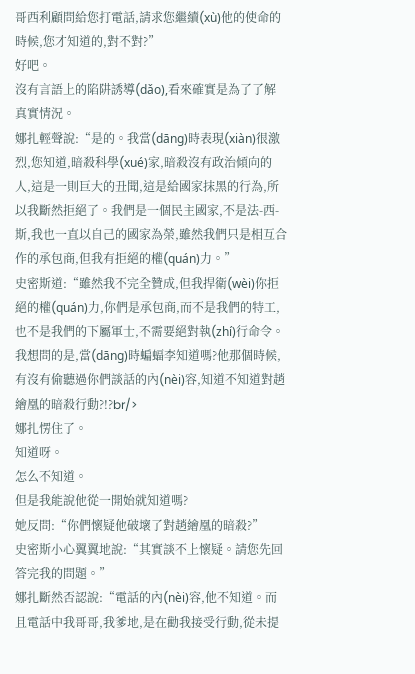哥西利顧問給您打電話,請求您繼續(xù)他的使命的時候,您才知道的,對不對?”
好吧。
沒有言語上的陷阱誘導(dǎo),看來確實是為了了解真實情況。
娜扎輕聲說:“是的。我當(dāng)時表現(xiàn)很激烈,您知道,暗殺科學(xué)家,暗殺沒有政治傾向的人,這是一則巨大的丑聞,這是給國家抹黑的行為,所以我斷然拒絕了。我們是一個民主國家,不是法-西-斯,我也一直以自己的國家為榮,雖然我們只是相互合作的承包商,但我有拒絕的權(quán)力。”
史密斯道:“雖然我不完全贊成,但我捍衛(wèi)你拒絕的權(quán)力,你們是承包商,而不是我們的特工,也不是我們的下屬軍士,不需要絕對執(zhí)行命令。我想問的是,當(dāng)時蝙蝠李知道嗎?他那個時候,有沒有偷聽過你們談話的內(nèi)容,知道不知道對趙繪凰的暗殺行動?!?br/>
娜扎愣住了。
知道呀。
怎么不知道。
但是我能說他從一開始就知道嗎?
她反問:“你們懷疑他破壞了對趙繪凰的暗殺?”
史密斯小心翼翼地說:“其實談不上懷疑。請您先回答完我的問題。”
娜扎斷然否認說:“電話的內(nèi)容,他不知道。而且電話中我哥哥,我爹地,是在勸我接受行動,從未提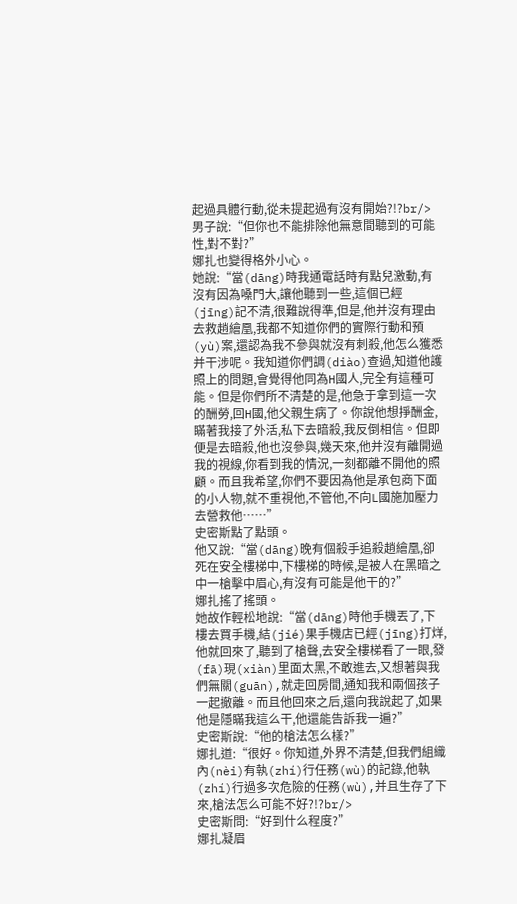起過具體行動,從未提起過有沒有開始?!?br/>
男子說:“但你也不能排除他無意間聽到的可能性,對不對?”
娜扎也變得格外小心。
她說:“當(dāng)時我通電話時有點兒激動,有沒有因為嗓門大,讓他聽到一些,這個已經(jīng)記不清,很難說得準,但是,他并沒有理由去救趙繪凰,我都不知道你們的實際行動和預(yù)案,還認為我不參與就沒有刺殺,他怎么獲悉并干涉呢。我知道你們調(diào)查過,知道他護照上的問題,會覺得他同為H國人,完全有這種可能。但是你們所不清楚的是,他急于拿到這一次的酬勞,回H國,他父親生病了。你說他想掙酬金,瞞著我接了外活,私下去暗殺,我反倒相信。但即便是去暗殺,他也沒參與,幾天來,他并沒有離開過我的視線,你看到我的情況,一刻都離不開他的照顧。而且我希望,你們不要因為他是承包商下面的小人物,就不重視他,不管他,不向L國施加壓力去營救他……”
史密斯點了點頭。
他又說:“當(dāng)晚有個殺手追殺趙繪凰,卻死在安全樓梯中,下樓梯的時候,是被人在黑暗之中一槍擊中眉心,有沒有可能是他干的?”
娜扎搖了搖頭。
她故作輕松地說:“當(dāng)時他手機丟了,下樓去買手機,結(jié)果手機店已經(jīng)打烊,他就回來了,聽到了槍聲,去安全樓梯看了一眼,發(fā)現(xiàn)里面太黑,不敢進去,又想著與我們無關(guān),就走回房間,通知我和兩個孩子一起撤離。而且他回來之后,還向我說起了,如果他是隱瞞我這么干,他還能告訴我一遍?”
史密斯說:“他的槍法怎么樣?”
娜扎道:“很好。你知道,外界不清楚,但我們組織內(nèi)有執(zhí)行任務(wù)的記錄,他執(zhí)行過多次危險的任務(wù),并且生存了下來,槍法怎么可能不好?!?br/>
史密斯問:“好到什么程度?”
娜扎凝眉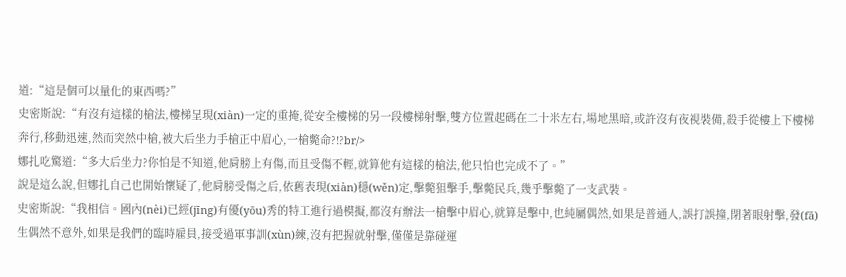道:“這是個可以量化的東西嗎?”
史密斯說:“有沒有這樣的槍法,樓梯呈現(xiàn)一定的重掩,從安全樓梯的另一段樓梯射擊,雙方位置起碼在二十米左右,場地黑暗,或許沒有夜視裝備,殺手從樓上下樓梯奔行,移動迅速,然而突然中槍,被大后坐力手槍正中眉心,一槍斃命?!?br/>
娜扎吃驚道:“多大后坐力?你怕是不知道,他肩膀上有傷,而且受傷不輕,就算他有這樣的槍法,他只怕也完成不了。”
說是這么說,但娜扎自己也開始懷疑了,他肩膀受傷之后,依舊表現(xiàn)穩(wěn)定,擊斃狙擊手,擊斃民兵,幾乎擊斃了一支武裝。
史密斯說:“我相信。國內(nèi)已經(jīng)有優(yōu)秀的特工進行過模擬,都沒有辦法一槍擊中眉心,就算是擊中,也純屬偶然,如果是普通人,誤打誤撞,閉著眼射擊,發(fā)生偶然不意外,如果是我們的臨時雇員,接受過軍事訓(xùn)練,沒有把握就射擊,僅僅是靠碰運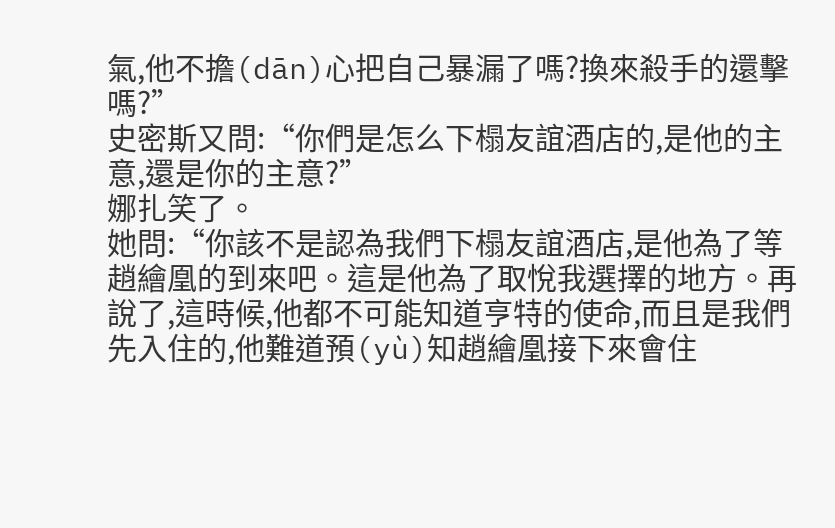氣,他不擔(dān)心把自己暴漏了嗎?換來殺手的還擊嗎?”
史密斯又問:“你們是怎么下榻友誼酒店的,是他的主意,還是你的主意?”
娜扎笑了。
她問:“你該不是認為我們下榻友誼酒店,是他為了等趙繪凰的到來吧。這是他為了取悅我選擇的地方。再說了,這時候,他都不可能知道亨特的使命,而且是我們先入住的,他難道預(yù)知趙繪凰接下來會住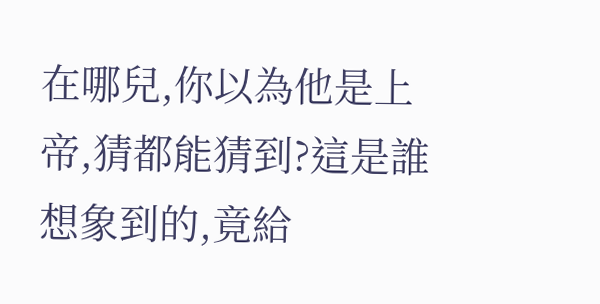在哪兒,你以為他是上帝,猜都能猜到?這是誰想象到的,竟給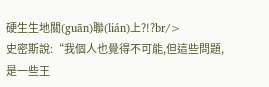硬生生地關(guān)聯(lián)上?!?br/>
史密斯說:“我個人也覺得不可能,但這些問題,是一些王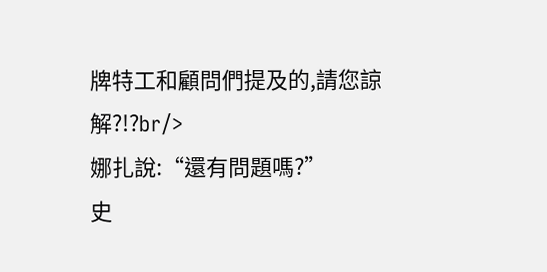牌特工和顧問們提及的,請您諒解?!?br/>
娜扎說:“還有問題嗎?”
史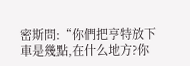密斯問:“你們把亨特放下車是幾點,在什么地方?你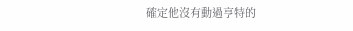確定他沒有動過亨特的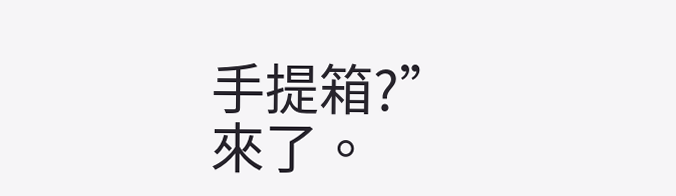手提箱?”
來了。